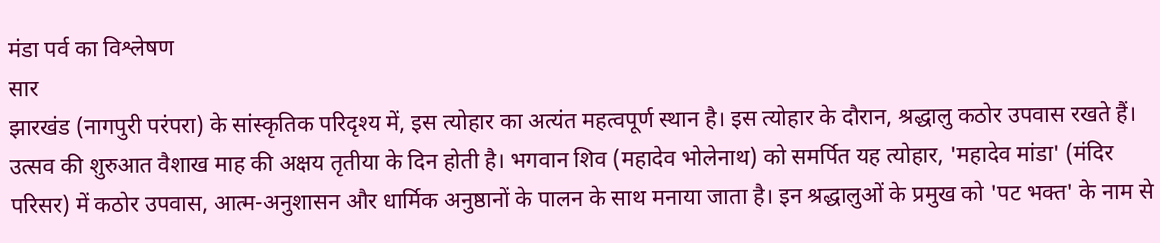मंडा पर्व का विश्लेषण
सार
झारखंड (नागपुरी परंपरा) के सांस्कृतिक परिदृश्य में, इस त्योहार का अत्यंत महत्वपूर्ण स्थान है। इस त्योहार के दौरान, श्रद्धालु कठोर उपवास रखते हैं। उत्सव की शुरुआत वैशाख माह की अक्षय तृतीया के दिन होती है। भगवान शिव (महादेव भोलेनाथ) को समर्पित यह त्योहार, 'महादेव मांडा' (मंदिर परिसर) में कठोर उपवास, आत्म-अनुशासन और धार्मिक अनुष्ठानों के पालन के साथ मनाया जाता है। इन श्रद्धालुओं के प्रमुख को 'पट भक्त' के नाम से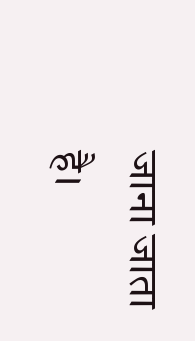जाना जाता है।